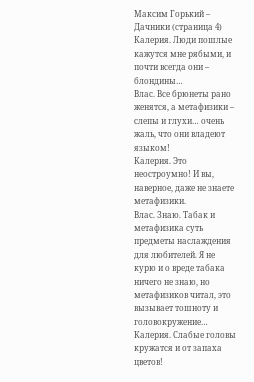Максим Горький – Дачники (страница 4)
Калерия. Люди пошлые кажутся мне рябыми, и почти всегда они – блондины…
Влас. Все брюнеты рано женятся, а метафизики – слепы и глухи… очень жаль, что они владеют языком!
Калерия. Это неостроумно! И вы, наверное, даже не знаете метафизики.
Влас. Знаю. Табак и метафизика суть предметы наслаждения для любителей. Я не курю и о вреде табака ничего не знаю, но метафизиков читал, это вызывает тошноту и головокружение…
Калерия. Слабые головы кружатся и от запаха цветов!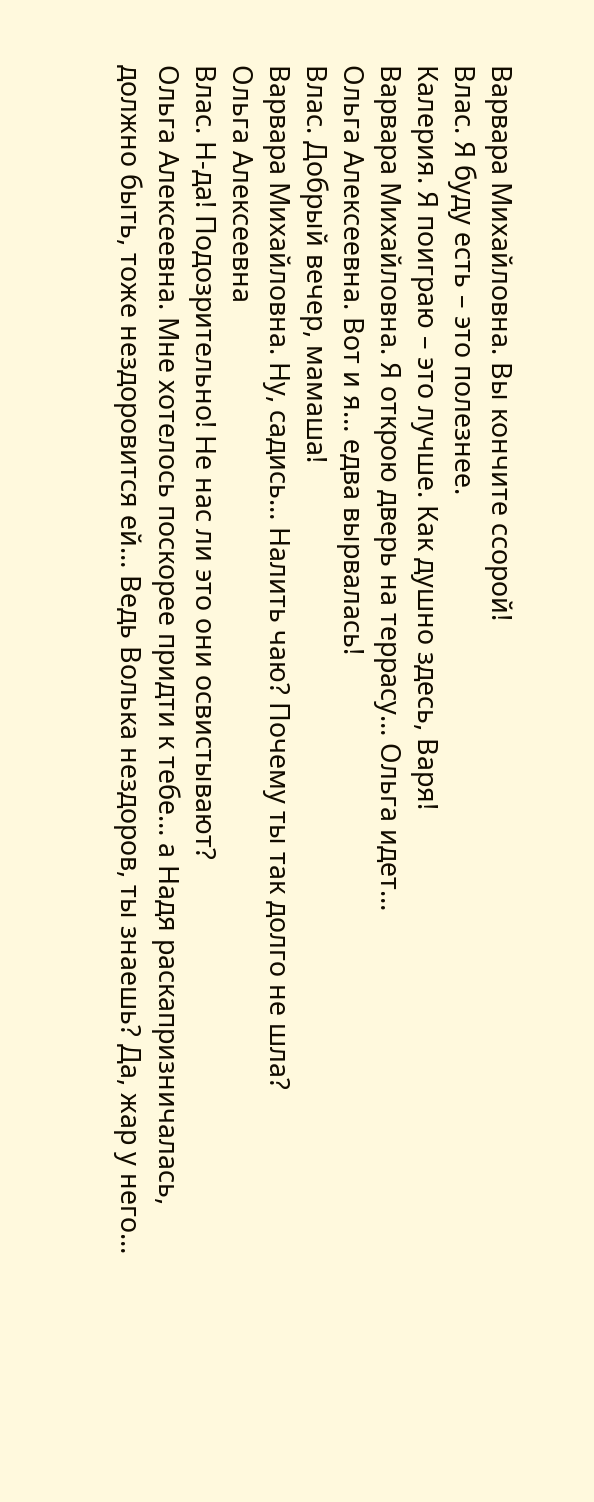Варвара Михайловна. Вы кончите ссорой!
Влас. Я буду есть – это полезнее.
Калерия. Я поиграю – это лучше. Как душно здесь, Варя!
Варвара Михайловна. Я открою дверь на террасу… Ольга идет…
Ольга Алексеевна. Вот и я… едва вырвалась!
Влас. Добрый вечер, мамаша!
Варвара Михайловна. Ну, садись… Налить чаю? Почему ты так долго не шла?
Ольга Алексеевна
Влас. Н-да! Подозрительно! Не нас ли это они освистывают?
Ольга Алексеевна. Мне хотелось поскорее придти к тебе… а Надя раскапризничалась, должно быть, тоже нездоровится ей… Ведь Волька нездоров, ты знаешь? Да, жар у него…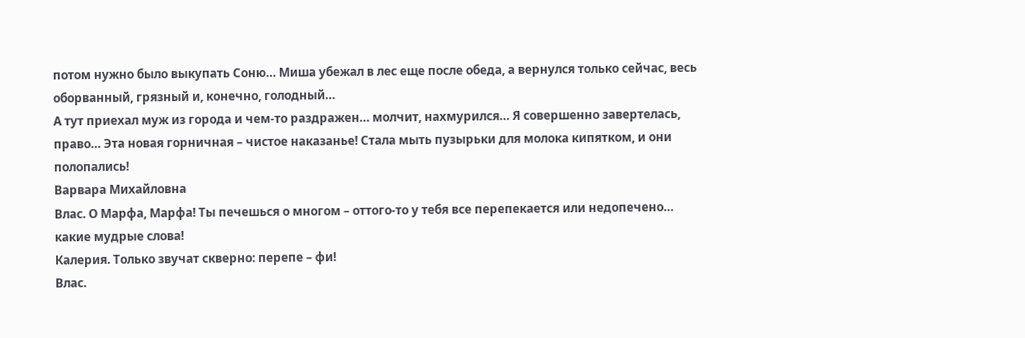потом нужно было выкупать Соню… Миша убежал в лес еще после обеда, а вернулся только сейчас, весь оборванный, грязный и, конечно, голодный…
А тут приехал муж из города и чем-то раздражен… молчит, нахмурился… Я совершенно завертелась, право… Эта новая горничная – чистое наказанье! Стала мыть пузырьки для молока кипятком, и они полопались!
Варвара Михайловна
Влас. О Марфа, Марфа! Ты печешься о многом – оттого-то у тебя все перепекается или недопечено… какие мудрые слова!
Калерия. Только звучат скверно: перепе – фи!
Влас.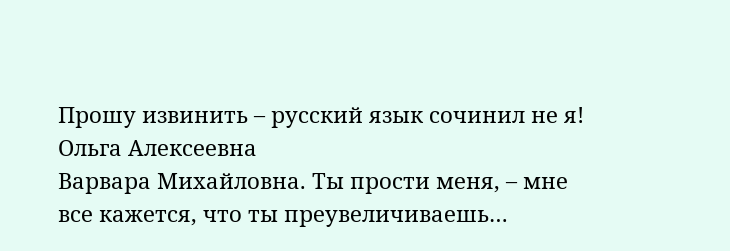Прошу извинить – русский язык сочинил не я!
Ольга Алексеевна
Варвара Михайловна. Ты прости меня, – мне все кажется, что ты преувеличиваешь…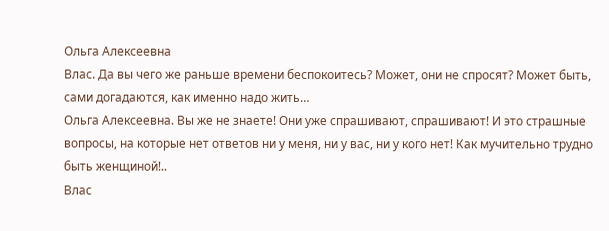Ольга Алексеевна
Влас. Да вы чего же раньше времени беспокоитесь? Может, они не спросят? Может быть, сами догадаются, как именно надо жить…
Ольга Алексеевна. Вы же не знаете! Они уже спрашивают, спрашивают! И это страшные вопросы, на которые нет ответов ни у меня, ни у вас, ни у кого нет! Как мучительно трудно быть женщиной!..
Влас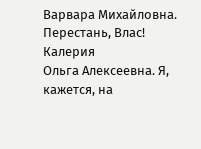Варвара Михайловна. Перестань, Влас!
Калерия
Ольга Алексеевна. Я, кажется, на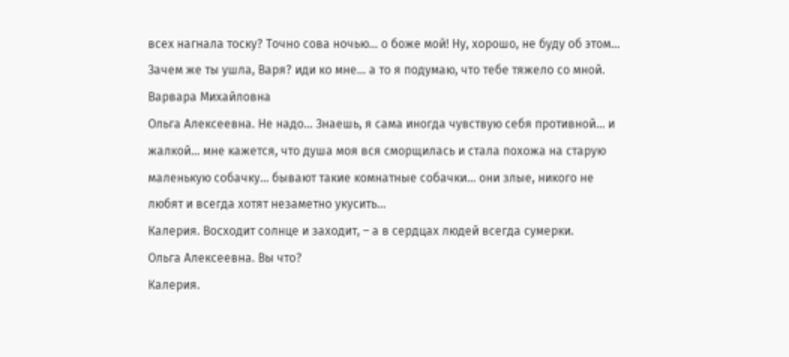всех нагнала тоску? Точно сова ночью… о боже мой! Ну, хорошо, не буду об этом… Зачем же ты ушла, Варя? иди ко мне… а то я подумаю, что тебе тяжело со мной.
Варвара Михайловна
Ольга Алексеевна. Не надо… Знаешь, я сама иногда чувствую себя противной… и жалкой… мне кажется, что душа моя вся сморщилась и стала похожа на старую маленькую собачку… бывают такие комнатные собачки… они злые, никого не любят и всегда хотят незаметно укусить…
Калерия. Восходит солнце и заходит, – а в сердцах людей всегда сумерки.
Ольга Алексеевна. Вы что?
Калерия.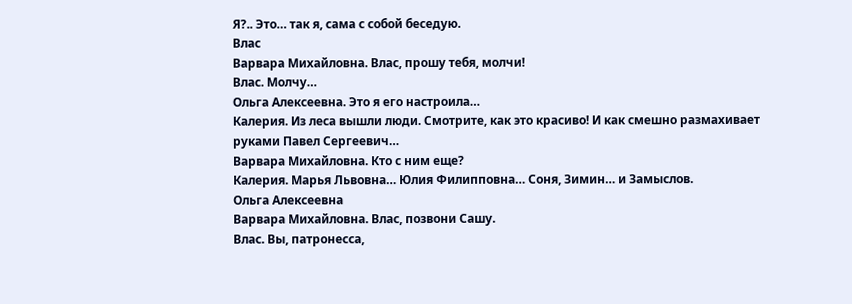Я?.. Это… так я, сама с собой беседую.
Влас
Варвара Михайловна. Влас, прошу тебя, молчи!
Влас. Молчу…
Ольга Алексеевна. Это я его настроила…
Калерия. Из леса вышли люди. Смотрите, как это красиво! И как смешно размахивает руками Павел Сергеевич…
Варвара Михайловна. Кто с ним еще?
Калерия. Марья Львовна… Юлия Филипповна… Соня, Зимин… и Замыслов.
Ольга Алексеевна
Варвара Михайловна. Влас, позвони Сашу.
Влас. Вы, патронесса,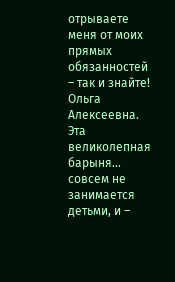отрываете меня от моих прямых обязанностей – так и знайте!
Ольга Алексеевна. Эта великолепная барыня… совсем не занимается детьми, и –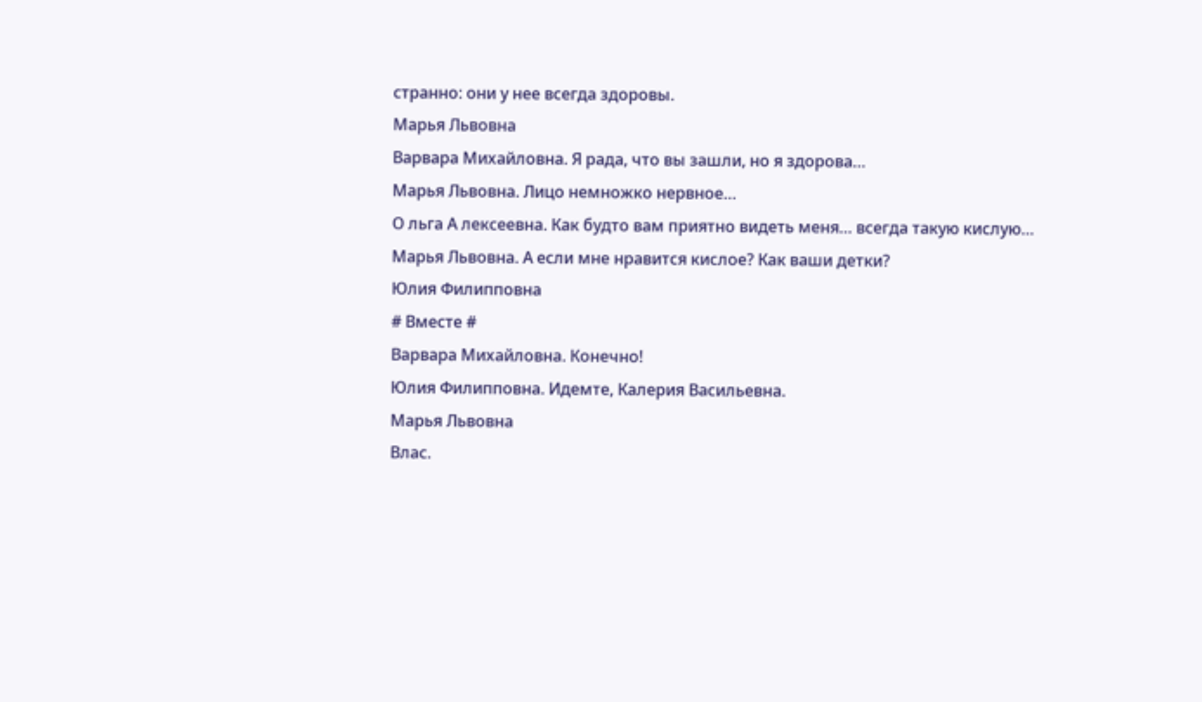странно: они у нее всегда здоровы.
Марья Львовна
Варвара Михайловна. Я рада, что вы зашли, но я здорова…
Марья Львовна. Лицо немножко нервное…
О льга А лексеевна. Как будто вам приятно видеть меня… всегда такую кислую…
Марья Львовна. А если мне нравится кислое? Как ваши детки?
Юлия Филипповна
# Вместе #
Варвара Михайловна. Конечно!
Юлия Филипповна. Идемте, Калерия Васильевна.
Марья Львовна
Влас.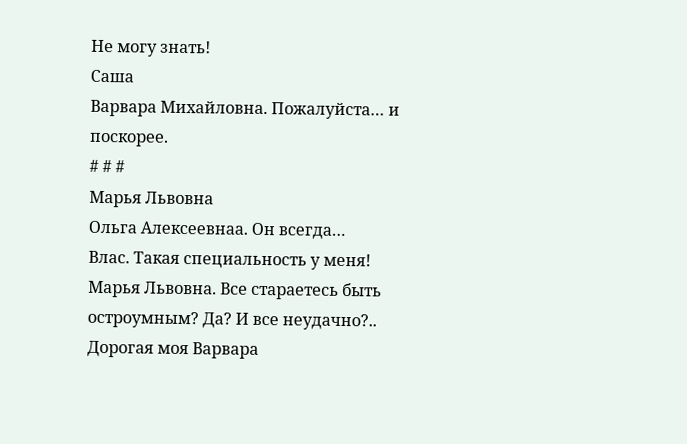Не могу знать!
Саша
Варвара Михайловна. Пожалуйста… и поскорее.
# # #
Марья Львовна
Ольга Алексеевнаа. Он всегда…
Влас. Такая специальность у меня!
Марья Львовна. Все стараетесь быть остроумным? Да? И все неудачно?.. Дорогая моя Варвара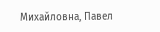Михайловна, Павел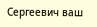Сергеевич ваш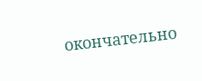окончательно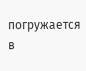погружается в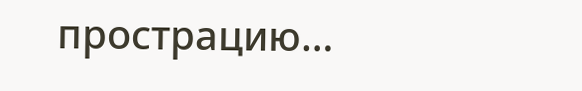прострацию…